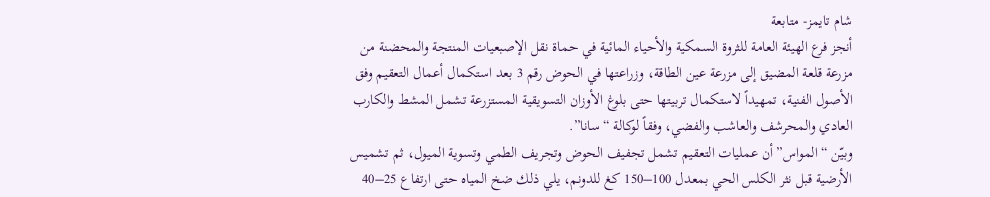شام تايمز- متابعة
أنجز فرع الهيئة العامة للثروة السمكية والأحياء المائية في حماة نقل الإصبعيات المنتجة والمحضنة من مزرعة قلعة المضيق إلى مزرعة عين الطاقة، وزراعتها في الحوض رقم 3 بعد استكمال أعمال التعقيم وفق الأصول الفنية، تمهيداً لاستكمال تربيتها حتى بلوغ الأوزان التسويقية المستزرعة تشمل المشط والكارب العادي والمحرشف والعاشب والفضي، وفقاً لوكالة “سانا”.
وبيّن “المواس” أن عمليات التعقيم تشمل تجفيف الحوض وتجريف الطمي وتسوية الميول، ثم تشميس الأرضية قبل نثر الكلس الحي بمعدل 100–150 كغ للدونم، يلي ذلك ضخ المياه حتى ارتفاع 25–40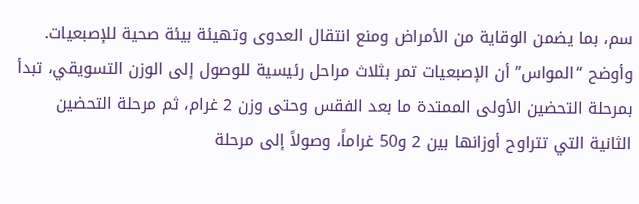سم، بما يضمن الوقاية من الأمراض ومنع انتقال العدوى وتهيئة بيئة صحية للإصبعيات.
وأوضح “المواس” أن الإصبعيات تمر بثلاث مراحل رئيسية للوصول إلى الوزن التسويقي، تبدأ بمرحلة التحضين الأولى الممتدة ما بعد الفقس وحتى وزن 2 غرام، ثم مرحلة التحضين الثانية التي تتراوح أوزانها بين 2 و50 غراماً، وصولاً إلى مرحلة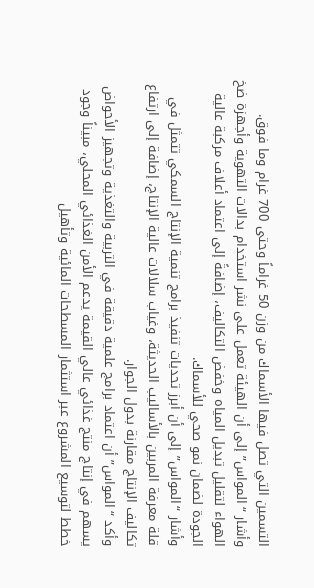التسمين التي تصل فيها الأسماك من وزن 50 غراماً وحتى 700 غرام وما فوق.
وأشار “المواس” إلى أن الهيئة تعمل على نشر استخدام بدالات التهوية وأجهزة ضخ الهواء لتقليل تبديل المياه وخفض التكاليف، إضافةً إلى اعتماد أعلاف مركبة عالية الجودة لضمان نمو صحي للأسماك.
وأشار “المواس” إلى أن أبرز تحديات تنفيذ برامج تنمية الإنتاج السمكي تتمثل في قلة معرفة المربين بالأساليب الحديثة، وغياب سلالات عالية الإنتاج، إضافة إلى ارتفاع تكاليف الإنتاج مقارنة بدول الجوار.
وأكد “المواس” أن اعتماد برامج علمية دقيقة في التربية والتغذية وتجهيز الأحواض يسهم في إنتاج منتج غذائي عالي القيمة يدعم الأمن الغذائي المحلي، مبيناً وجود خطط لتوسيع المشروع عبر استثمار المسطحات المائية وتأهيل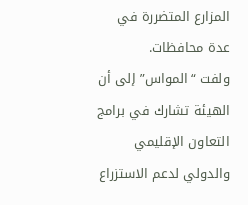المزارع المتضررة في عدة محافظات.
ولفت “المواس” إلى أن الهيئة تشارك في برامج التعاون الإقليمي والدولي لدعم الاستزراع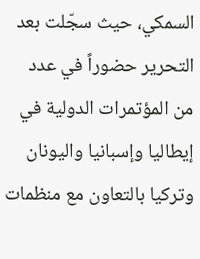السمكي، حيث سجّلت بعد التحرير حضوراً في عدد من المؤتمرات الدولية في إيطاليا وإسبانيا واليونان وتركيا بالتعاون مع منظمات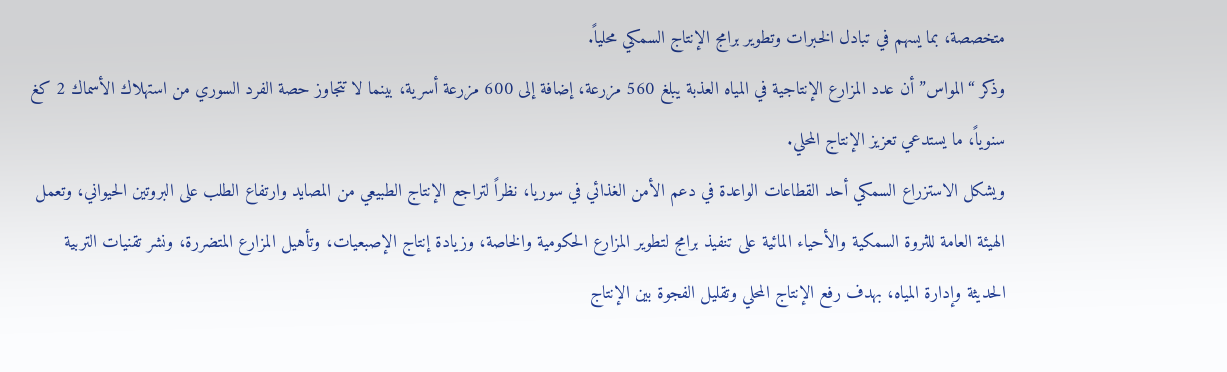متخصصة، بما يسهم في تبادل الخبرات وتطوير برامج الإنتاج السمكي محلياً.
وذكر “المواس” أن عدد المزارع الإنتاجية في المياه العذبة يبلغ 560 مزرعة، إضافة إلى 600 مزرعة أسرية، بينما لا تتجاوز حصة الفرد السوري من استهلاك الأسماك 2 كغ سنوياً، ما يستدعي تعزيز الإنتاج المحلي.
ويشكل الاستزراع السمكي أحد القطاعات الواعدة في دعم الأمن الغذائي في سوريا، نظراً لتراجع الإنتاج الطبيعي من المصايد وارتفاع الطلب على البروتين الحيواني، وتعمل الهيئة العامة للثروة السمكية والأحياء المائية على تنفيذ برامج لتطوير المزارع الحكومية والخاصة، وزيادة إنتاج الإصبعيات، وتأهيل المزارع المتضررة، ونشر تقنيات التربية الحديثة وإدارة المياه، بهدف رفع الإنتاج المحلي وتقليل الفجوة بين الإنتاج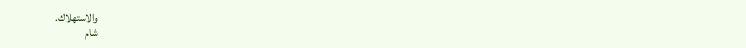والاستهلاك.
شام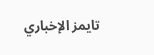تايمز الإخباري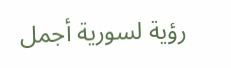رؤية لسورية أجمل